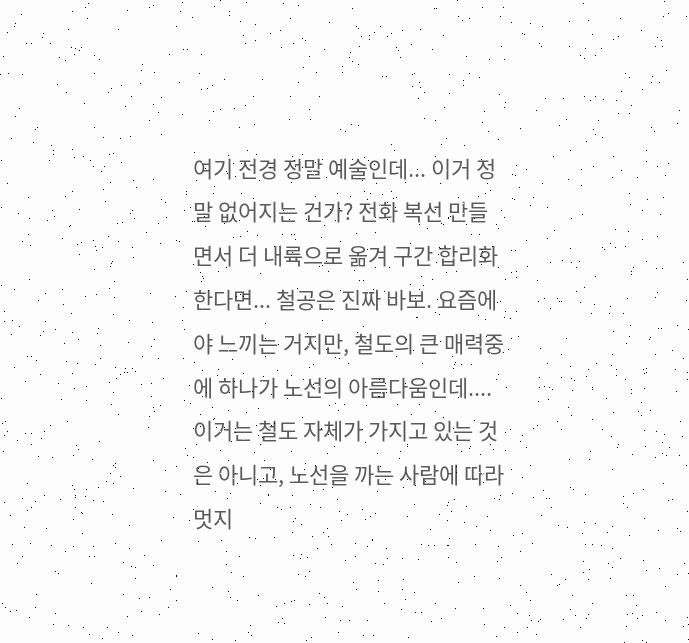여기 전경 정말 예술인데... 이거 정말 없어지는 건가? 전화 복선 만들면서 더 내륙으로 옮겨 구간 합리화 한다면... 철공은 진짜 바보. 요즘에야 느끼는 거지만, 철도의 큰 매력중에 하나가 노선의 아름다움인데.... 이거는 철도 자체가 가지고 있는 것은 아니고, 노선을 까는 사람에 따라 멋지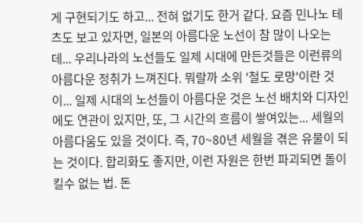게 구현되기도 하고... 전혀 없기도 한거 같다. 요즘 민나노 테츠도 보고 있자면, 일본의 아름다운 노선이 참 많이 나오는데... 우리나라의 노선들도 일제 시대에 만든것들은 이런류의 아름다운 정취가 느껴진다. 뭐랄까 소위 '철도 로망'이란 것이... 일제 시대의 노선들이 아름다운 것은 노선 배치와 디자인에도 연관이 있지만, 또, 그 시간의 흐름이 쌓여있는... 세월의 아름다움도 있을 것이다. 즉, 70~80년 세월을 겪은 유물이 되는 것이다. 합리화도 좋지만, 이런 자원은 한번 파괴되면 돌이킬수 없는 법. 돈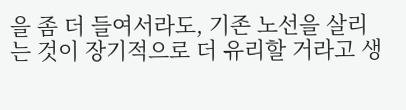을 좀 더 들여서라도, 기존 노선을 살리는 것이 장기적으로 더 유리할 거라고 생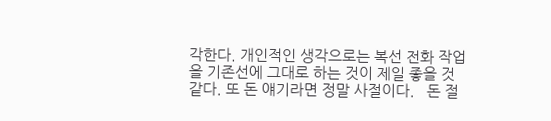각한다. 개인적인 생각으로는 복선 전화 작업을 기존선에 그대로 하는 것이 제일 좋을 것 같다. 또 돈 얘기라면 정말 사절이다.   돈 절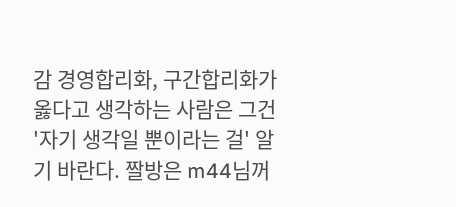감 경영합리화, 구간합리화가 옳다고 생각하는 사람은 그건 '자기 생각일 뿐이라는 걸' 알기 바란다. 짤방은 m44님꺼